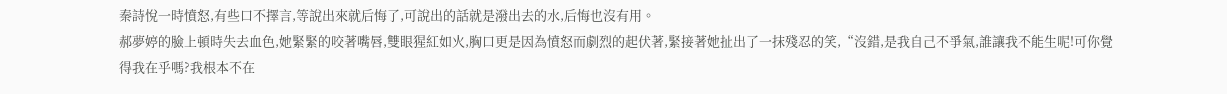秦詩悅一時憤怒,有些口不擇言,等說出來就后悔了,可說出的話就是潑出去的水,后悔也沒有用。
郝夢婷的臉上頓時失去血色,她緊緊的咬著嘴唇,雙眼猩紅如火,胸口更是因為憤怒而劇烈的起伏著,緊接著她扯出了一抹殘忍的笑,“沒錯,是我自己不爭氣,誰讓我不能生呢!可你覺得我在乎嗎?我根本不在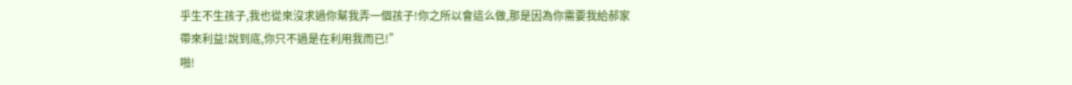乎生不生孩子,我也從來沒求過你幫我弄一個孩子!你之所以會這么做,那是因為你需要我給郝家帶來利益!說到底,你只不過是在利用我而已!”
啪!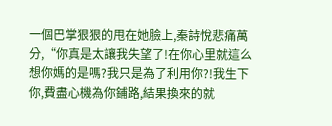一個巴掌狠狠的甩在她臉上,秦詩悅悲痛萬分,“你真是太讓我失望了!在你心里就這么想你媽的是嗎?我只是為了利用你?!我生下你,費盡心機為你鋪路,結果換來的就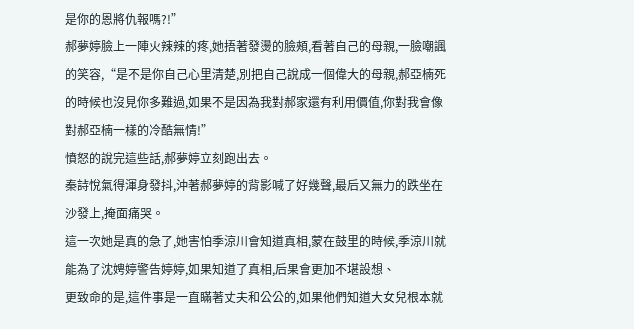是你的恩將仇報嗎?!”
郝夢婷臉上一陣火辣辣的疼,她捂著發燙的臉頰,看著自己的母親,一臉嘲諷的笑容,“是不是你自己心里清楚,別把自己說成一個偉大的母親,郝亞楠死的時候也沒見你多難過,如果不是因為我對郝家還有利用價值,你對我會像對郝亞楠一樣的冷酷無情!”
憤怒的說完這些話,郝夢婷立刻跑出去。
秦詩悅氣得渾身發抖,沖著郝夢婷的背影喊了好幾聲,最后又無力的跌坐在沙發上,掩面痛哭。
這一次她是真的急了,她害怕季涼川會知道真相,蒙在鼓里的時候,季涼川就能為了沈娉婷警告婷婷,如果知道了真相,后果會更加不堪設想、
更致命的是,這件事是一直瞞著丈夫和公公的,如果他們知道大女兒根本就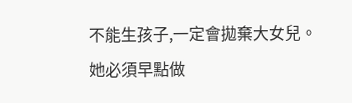不能生孩子,一定會拋棄大女兒。
她必須早點做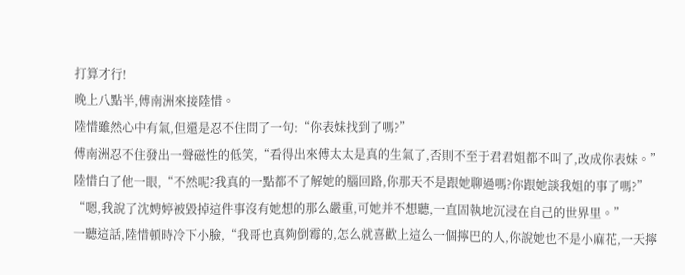打算才行!
晚上八點半,傅南洲來接陸惜。
陸惜雖然心中有氣,但還是忍不住問了一句:“你表妹找到了嗎?”
傅南洲忍不住發出一聲磁性的低笑,“看得出來傅太太是真的生氣了,否則不至于君君姐都不叫了,改成你表妹。”
陸惜白了他一眼,“不然呢?我真的一點都不了解她的腦回路,你那天不是跟她聊過嗎?你跟她談我姐的事了嗎?”
“嗯,我說了沈娉婷被毀掉這件事沒有她想的那么嚴重,可她并不想聽,一直固執地沉浸在自己的世界里。”
一聽這話,陸惜頓時冷下小臉,“我哥也真夠倒霉的,怎么就喜歡上這么一個擰巴的人,你說她也不是小麻花,一天擰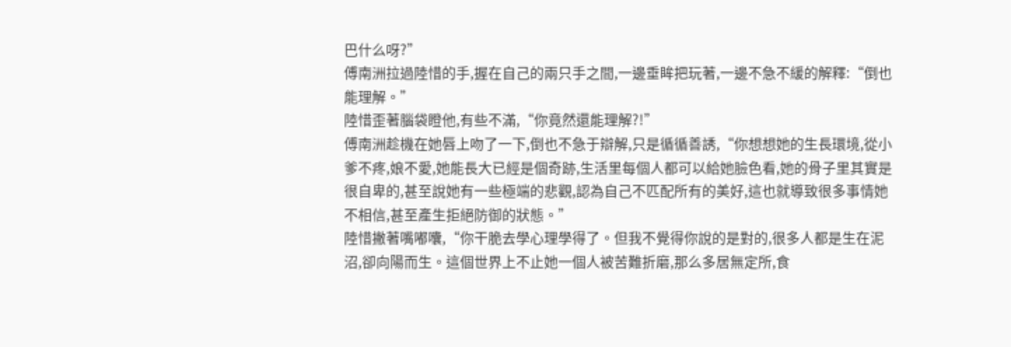巴什么呀?”
傅南洲拉過陸惜的手,握在自己的兩只手之間,一邊垂眸把玩著,一邊不急不緩的解釋:“倒也能理解。”
陸惜歪著腦袋瞪他,有些不滿,“你竟然還能理解?!”
傅南洲趁機在她唇上吻了一下,倒也不急于辯解,只是循循善誘,“你想想她的生長環境,從小爹不疼,娘不愛,她能長大已經是個奇跡,生活里每個人都可以給她臉色看,她的骨子里其實是很自卑的,甚至說她有一些極端的悲觀,認為自己不匹配所有的美好,這也就導致很多事情她不相信,甚至產生拒絕防御的狀態。”
陸惜撇著嘴嘟囔,“你干脆去學心理學得了。但我不覺得你說的是對的,很多人都是生在泥沼,卻向陽而生。這個世界上不止她一個人被苦難折磨,那么多居無定所,食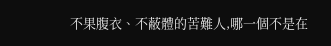不果腹衣、不蔽體的苦難人,哪一個不是在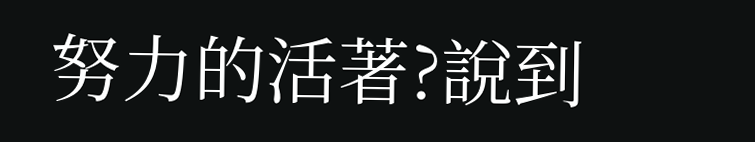努力的活著?說到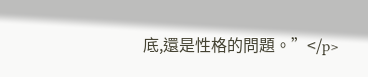底,還是性格的問題。”</p>